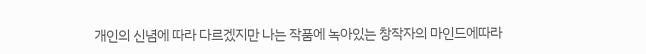개인의 신념에 따라 다르겠지만 나는 작품에 녹아있는 창작자의 마인드에따라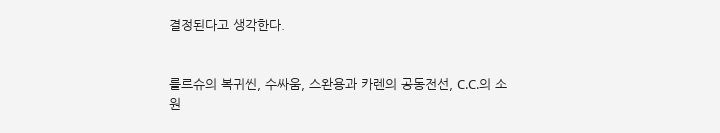결정된다고 생각한다.


를르슈의 복귀씬, 수싸움, 스완용과 카렌의 공동전선, C.C.의 소원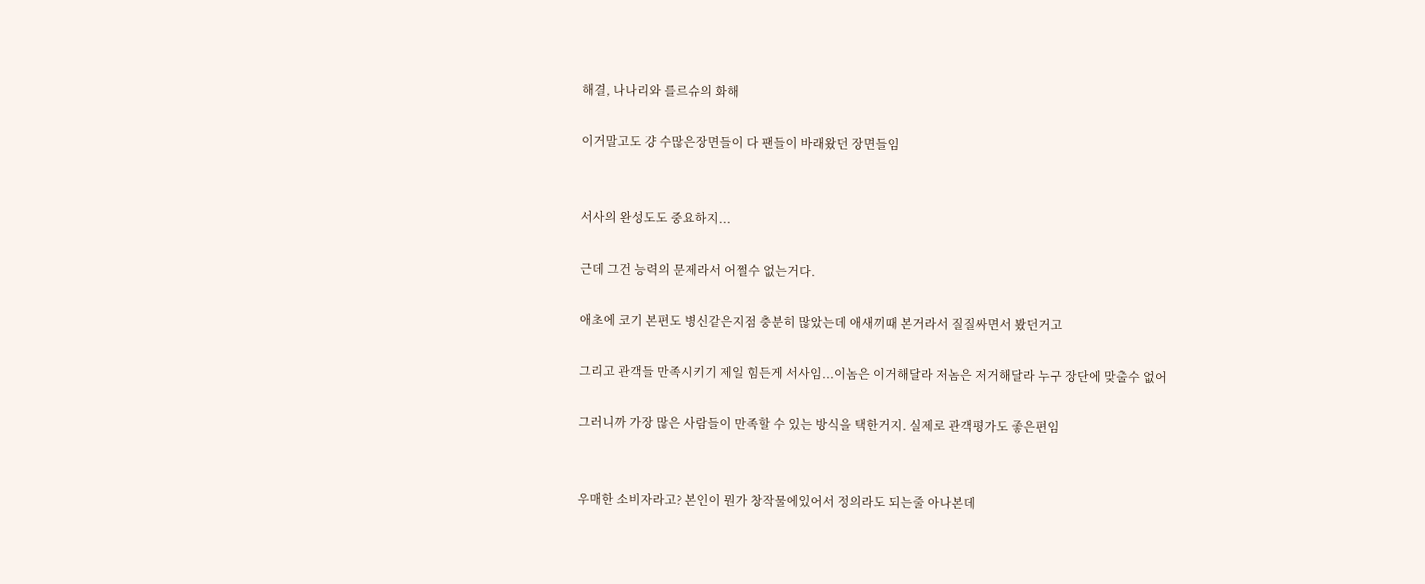해결, 나나리와 를르슈의 화해

이거말고도 걍 수많은장면들이 다 팬들이 바래왔던 장면들임


서사의 완성도도 중요하지...

근데 그건 능력의 문제라서 어쩔수 없는거다.

애초에 코기 본편도 병신같은지점 충분히 많았는데 애새끼때 본거라서 질질싸면서 봤던거고

그리고 관객들 만족시키기 제일 힘든게 서사임...이놈은 이거해달라 저놈은 저거해달라 누구 장단에 맞출수 없어

그러니까 가장 많은 사람들이 만족할 수 있는 방식을 택한거지. 실제로 관객평가도 좋은편임


우매한 소비자라고? 본인이 뭔가 창작물에있어서 정의라도 되는줄 아나본데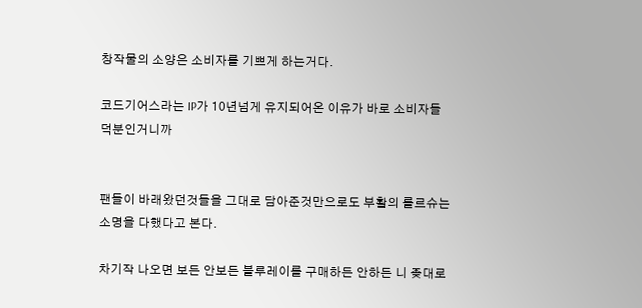창작물의 소양은 소비자를 기쁘게 하는거다.

코드기어스라는 IP가 10년넘게 유지되어온 이유가 바로 소비자들 덕분인거니까


팬들이 바래왔던것들을 그대로 담아준것만으로도 부활의 를르슈는 소명을 다했다고 본다.

차기작 나오면 보든 안보든 블루레이를 구매하든 안하든 니 좆대로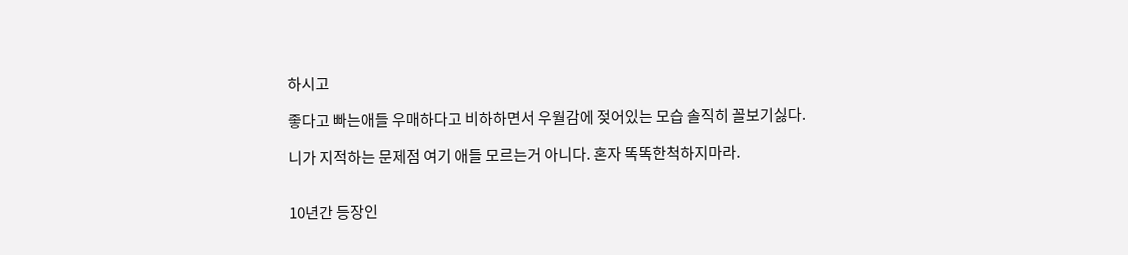하시고

좋다고 빠는애들 우매하다고 비하하면서 우월감에 젖어있는 모습 솔직히 꼴보기싫다.

니가 지적하는 문제점 여기 애들 모르는거 아니다. 혼자 똑똑한척하지마라.


10년간 등장인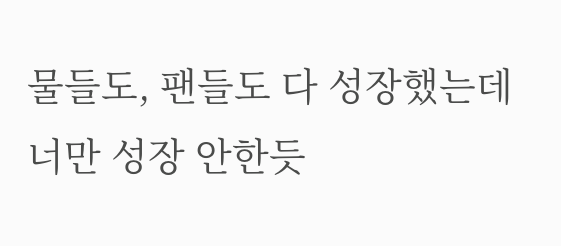물들도, 팬들도 다 성장했는데 너만 성장 안한듯